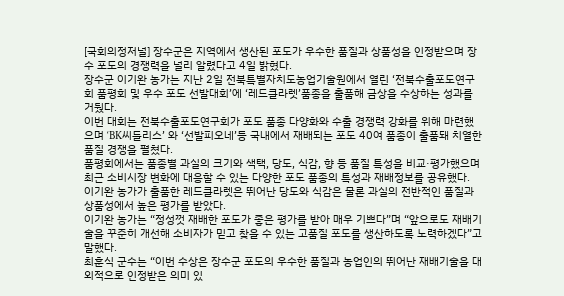[국회의정저널] 장수군은 지역에서 생산된 포도가 우수한 품질과 상품성을 인정받으며 장수 포도의 경쟁력을 널리 알렸다고 4일 밝혔다.
장수군 이기완 농가는 지난 2일 전북특별자치도농업기술원에서 열린 ‘전북수출포도연구회 품평회 및 우수 포도 선발대회’에 ‘레드클라렛’품종을 출품해 금상을 수상하는 성과를 거뒀다.
이번 대회는 전북수출포도연구회가 포도 품종 다양화와 수출 경쟁력 강화를 위해 마련했으며 ‘BK씨들리스’ 와 ‘선발피오네’등 국내에서 재배되는 포도 40여 품종이 출품돼 치열한 품질 경쟁을 펼쳤다.
품평회에서는 품종별 과실의 크기와 색택, 당도, 식감, 향 등 품질 특성을 비교·평가했으며 최근 소비시장 변화에 대응할 수 있는 다양한 포도 품종의 특성과 재배정보를 공유했다.
이기완 농가가 출품한 레드클라렛은 뛰어난 당도와 식감은 물론 과실의 전반적인 품질과 상품성에서 높은 평가를 받았다.
이기완 농가는 “정성껏 재배한 포도가 좋은 평가를 받아 매우 기쁘다”며 “앞으로도 재배기술을 꾸준히 개선해 소비자가 믿고 찾을 수 있는 고품질 포도를 생산하도록 노력하겠다”고 말했다.
최훈식 군수는 “이번 수상은 장수군 포도의 우수한 품질과 농업인의 뛰어난 재배기술을 대외적으로 인정받은 의미 있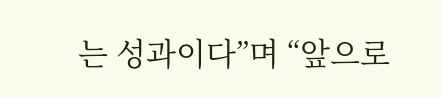는 성과이다”며 “앞으로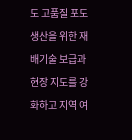도 고품질 포도 생산을 위한 재배기술 보급과 현장 지도를 강화하고 지역 여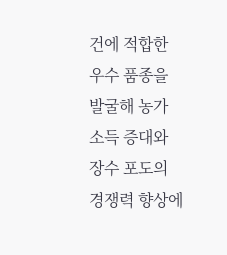건에 적합한 우수 품종을 발굴해 농가 소득 증대와 장수 포도의 경쟁력 향상에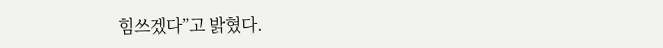힘쓰겠다”고 밝혔다.